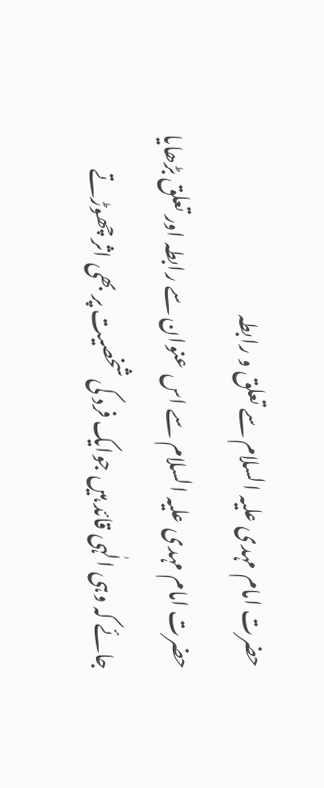حضرت امام مہدی علیہ السلام سے تعلق و رابطہ
حضرت امام مہدی علیہ السلام سے اس عنوان سے رابطہ اور تعلق بڑھایا جائے کہ وہی الٰہی قائد ہیں جوایک فرد کی شخصیت پر بھی اثر چھوڑتے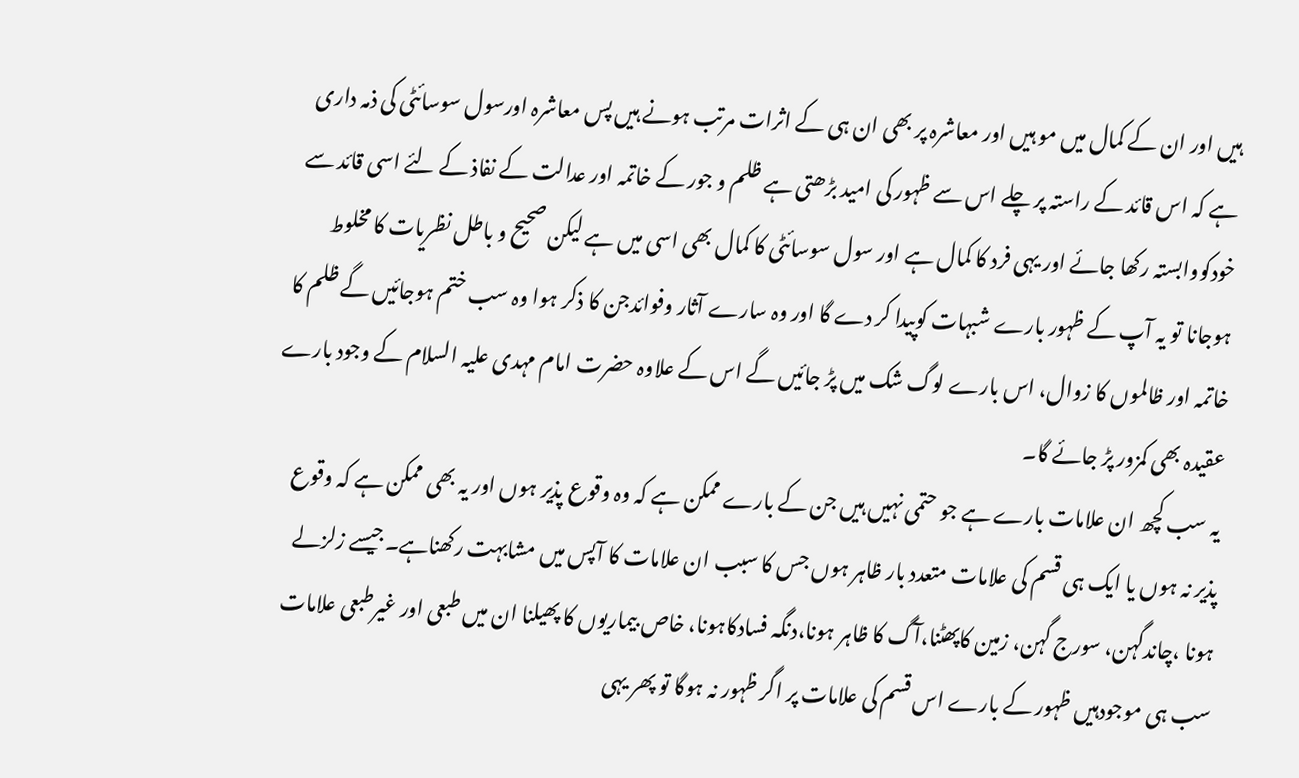ہیں اور ان کے کمال میں مو ہیں اور معاشرہ پر بھی ان ہی کے اثرات مرتب ہونے ہیں پس معاشرہ اورسول سوسائٹی کی ذمہ داری ہے کہ اس قائد کے راستہ پر چلے اس سے ظہور کی امید بڑھتی ہے ظلم و جور کے خاتمہ اور عدالت کے نفاذ کے لئے اسی قائد سے خودکووابستہ رکھا جائے اور یہی فرد کا کمال ہے اور سول سوسائٹی کا کمال بھی اسی میں ہے لیکن صحیح و باطل نظریات کا مخلوط ہوجانا تو یہ آپ کے ظہور بارے شبہات کوپیدا کر دے گا اور وہ سارے آثار وفوائدجن کا ذکر ہوا وہ سب ختم ہوجائیں گے ظلم کا خاتمہ اور ظالموں کا زوال، اس بارے لوگ شک میں پڑ جائیں گے اس کے علاوہ حضرت امام مہدی علیہ السلام کے وجود بارے عقیدہ بھی کمزور پڑ جائے گا۔
یہ سب کچھ ان علامات بارے ہے جو حتمی نہیں ہیں جن کے بارے ممکن ہے کہ وہ وقوع پذیر ہوں اور یہ بھی ممکن ہے کہ وقوع پذیر نہ ہوں یا ایک ہی قسم کی علامات متعدد بار ظاہر ہوں جس کا سبب ان علامات کا آپس میں مشابہت رکھناہے۔جیسے زلزلے ہونا ،چاندگہن، سورج گہن، زمین کاپھٹنا،آگ کا ظاہر ہونا،دنگہ فسادکاہونا، خاص بیماریوں کا پھیلنا ان میں طبعی اور غیرطبعی علامات سب ہی موجودہیں ظہور کے بارے اس قسم کی علامات پر اگر ظہور نہ ہوگا تو پھر یہی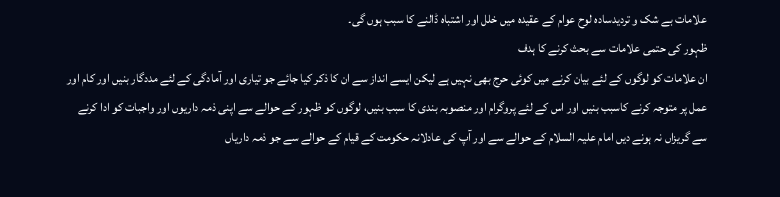علامات بے شک و تردیدسادہ لوح عوام کے عقیدہ میں خلل اور اشتباہ ڈالنے کا سبب ہوں گی۔
ظہور کی حتمی علامات سے بحث کرنے کا ہدف
ان علامات کو لوگوں کے لئے بیان کرنے میں کوئی حرج بھی نہیں ہے لیکن ایسے انداز سے ان کا ذکر کیا جائے جو تیاری اور آمادگی کے لئے مددگار بنیں اور کام اور عمل پر متوجہ کرنے کاسبب بنیں اور اس کے لئے پروگرام اور منصوبہ بندی کا سبب بنیں، لوگوں کو ظہور کے حوالے سے اپنی ذمہ داریوں اور واجبات کو ادا کرنے سے گریزاں نہ ہونے دیں امام علیہ السلام کے حوالے سے اور آپ کی عادلانہ حکومت کے قیام کے حوالے سے جو ذمہ داریاں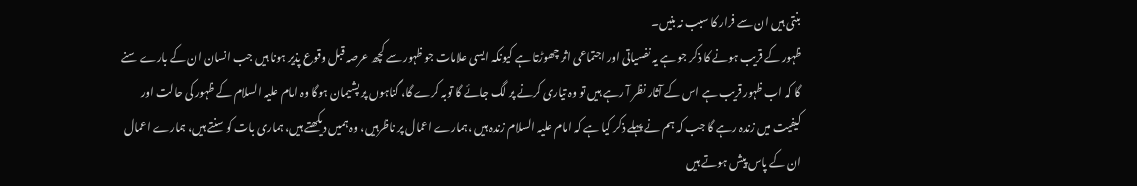بنتی ہیں ان سے فرار کا سبب نہ بنیں۔
ظہور کے قریب ہونے کا ذکر جو ہے یہ نفسیاتی اور اجتماعی اثر چھوڑتا ہے کیونکہ ایسی علامات جو ظہور سے کچھ عرصہ قبل وقوع پذیر ہونا ہیں جب انسان ان کے بارے سنے گا کہ اب ظہور قریب ہے اس کے آثار نظر آ رہے ہیں تو وہ تیاری کرنے پر لگ جائے گا توبہ کرے گا، گناہوں پر پشیمان ہوگا وہ امام علیہ السلام کے ظہور کی حالت اور کیفیت میں زندہ رہے گا جب کہ ہم نے پہلے ذکر کیا ہے کہ امام علیہ السلام زندہ ہیں ،ہمارے اعمال پر ناظرہیں، وہ ہمیں دیکھتے ہیں، ہماری بات کو سنتے ہیں، ہمارے اعمال ان کے پاس پیش ہوتے ہیں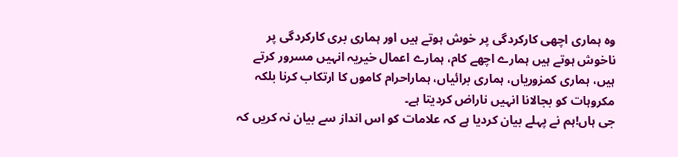وہ ہماری اچھی کارکردگی پر خوش ہوتے ہیں اور ہماری بری کارکردگی پر ناخوش ہوتے ہیں ہمارے اچھے کام، ہمارے اعمال خیریہ انہیں مسرور کرتے ہیں، ہماری کمزوریاں، ہماری برائیاں، ہماراحرام کاموں کا ارتکاب کرنا بلکہ مکروہات کو بجالانا انہیں ناراض کردیتا ہے۔
جی ہاں!ہم نے پہلے بیان کردیا ہے کہ علامات کو اس انداز سے بیان نہ کریں کہ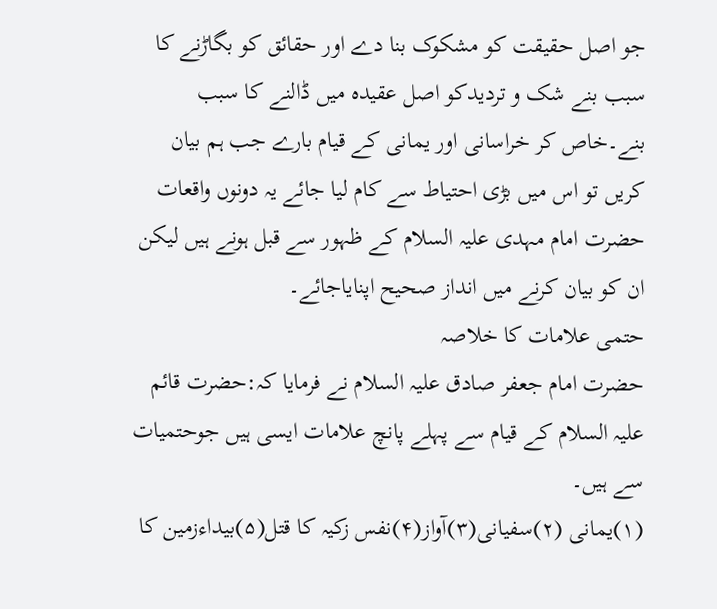جو اصل حقیقت کو مشکوک بنا دے اور حقائق کو بگاڑنے کا سبب بنے شک و تردیدکو اصل عقیدہ میں ڈالنے کا سبب بنے۔خاص کر خراسانی اور یمانی کے قیام بارے جب ہم بیان کریں تو اس میں بڑی احتیاط سے کام لیا جائے یہ دونوں واقعات حضرت امام مہدی علیہ السلام کے ظہور سے قبل ہونے ہیں لیکن ان کو بیان کرنے میں انداز صحیح اپنایاجائے۔
حتمی علامات کا خلاصہ
حضرت امام جعفر صادق علیہ السلام نے فرمایا کہ:حضرت قائم علیہ السلام کے قیام سے پہلے پانچ علامات ایسی ہیں جوحتمیات سے ہیں۔
(۱)یمانی (۲)سفیانی(۳)آواز(۴)نفس زکیہ کا قتل(۵)بیداءزمین کا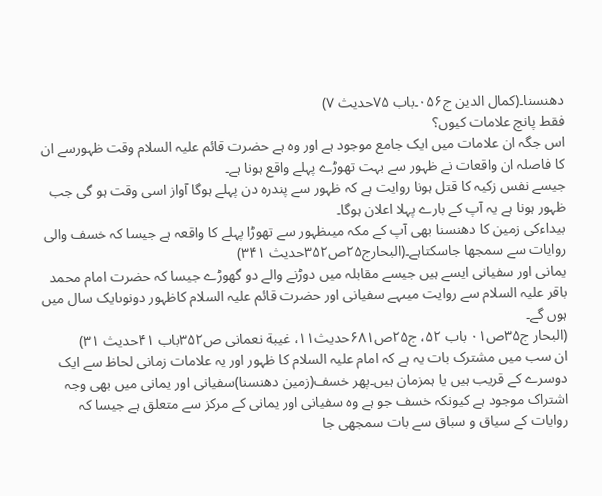دھنسنا۔(کمال الدین ج۰۵۶۔باب ۷۵حدیث ۷)
فقط پانچ علامات کیوں؟
اس جگہ ان علامات میں ایک جامع موجود ہے اور وہ ہے حضرت قائم علیہ السلام وقت ظہورسے ان کا فاصلہ ان واقعات نے ظہور سے بہت تھوڑے پہلے واقع ہونا ہے۔
جیسے نفس زکیہ کا قتل ہونا روایت ہے کہ ظہور سے پندرہ دن پہلے ہوگا آواز اسی وقت ہو گی جب ظہور ہونا ہے یہ آپ کے بارے پہلا اعلان ہوگا۔
بیداءکی زمین کا دھنسنا بھی آپ کے مکہ میںظہور سے تھوڑا پہلے کا واقعہ ہے جیسا کہ خسف والی روایات سے سمجھا جاسکتاہے۔(البحارج۲۵ص۳۵۲حدیث ۳۴۱)
یمانی اور سفیانی ایسے ہیں جیسے مقابلہ میں دوڑنے والے دو گھوڑے جیسا کہ حضرت امام محمد باقر علیہ السلام سے روایت میںہے سفیانی اور حضرت قائم علیہ السلام کاظہور دونوںایک سال میں ہوں گے۔
(البحار ج۳۵ص۰۱ باب ۵۲، ج۲۵ص۶۸۱حدیث۱۱، غیبة نعمانی ص۳۵۲باب ۴۱حدیث ۳۱)
ان سب میں مشترک بات یہ ہے کہ امام علیہ السلام کا ظہور اور یہ علامات زمانی لحاظ سے ایک دوسرے کے قریب ہیں یا ہمزمان ہیں۔پھر خسف(زمین دھنسنا)سفیانی اور یمانی میں بھی وجہ اشتراک موجود ہے کیونکہ خسف جو ہے وہ سفیانی اور یمانی کے مرکز سے متعلق ہے جیسا کہ روایات کے سیاق و سباق سے بات سمجھی جا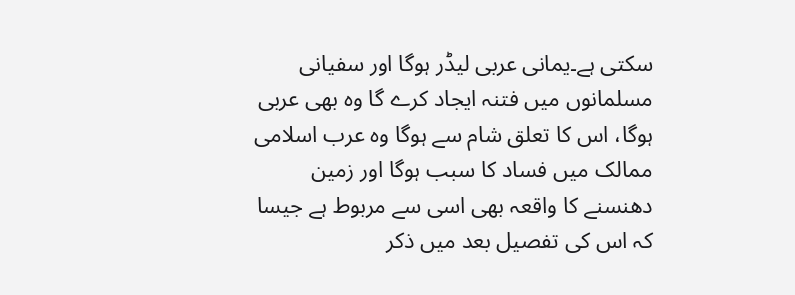سکتی ہے۔یمانی عربی لیڈر ہوگا اور سفیانی مسلمانوں میں فتنہ ایجاد کرے گا وہ بھی عربی ہوگا، اس کا تعلق شام سے ہوگا وہ عرب اسلامی ممالک میں فساد کا سبب ہوگا اور زمین دھنسنے کا واقعہ بھی اسی سے مربوط ہے جیسا کہ اس کی تفصیل بعد میں ذکر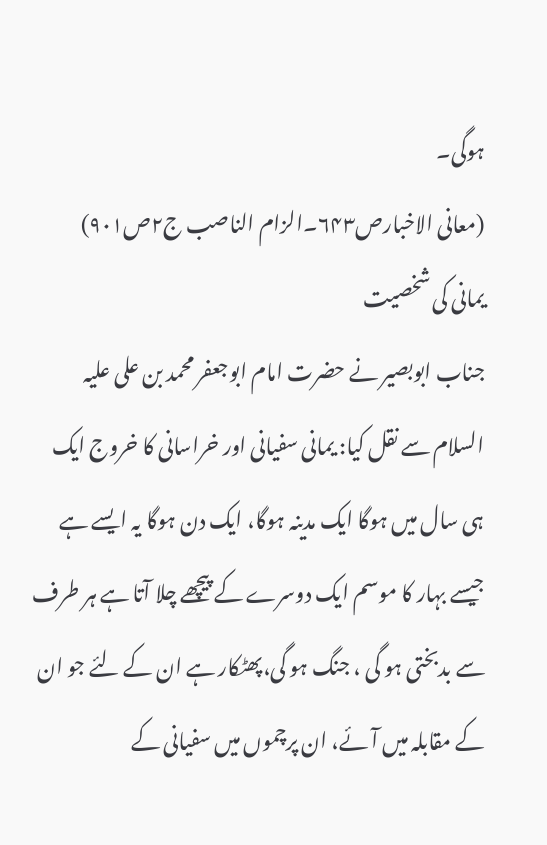ہوگی۔
(معانی الاخبارص۶۴۳۔الزام الناصب ج۲ص۹۰۱)
یمانی کی شخصیت
جناب ابوبصیر نے حضرت امام ابوجعفر محمد بن علی علیہ السلام سے نقل کیا: یمانی سفیانی اور خراسانی کا خروج ایک ہی سال میں ہوگا ایک مدینہ ہوگا، ایک دن ہوگا یہ ایسے ہے جیسے بہار کا موسم ایک دوسرے کے پیچھے چلا آتا ہے ہر طرف سے بدبختی ہو گی ، جنگ ہو گی،پھٹکار ہے ان کے لئے جو ان کے مقابلہ میں آئے، ان پرچموں میں سفیانی کے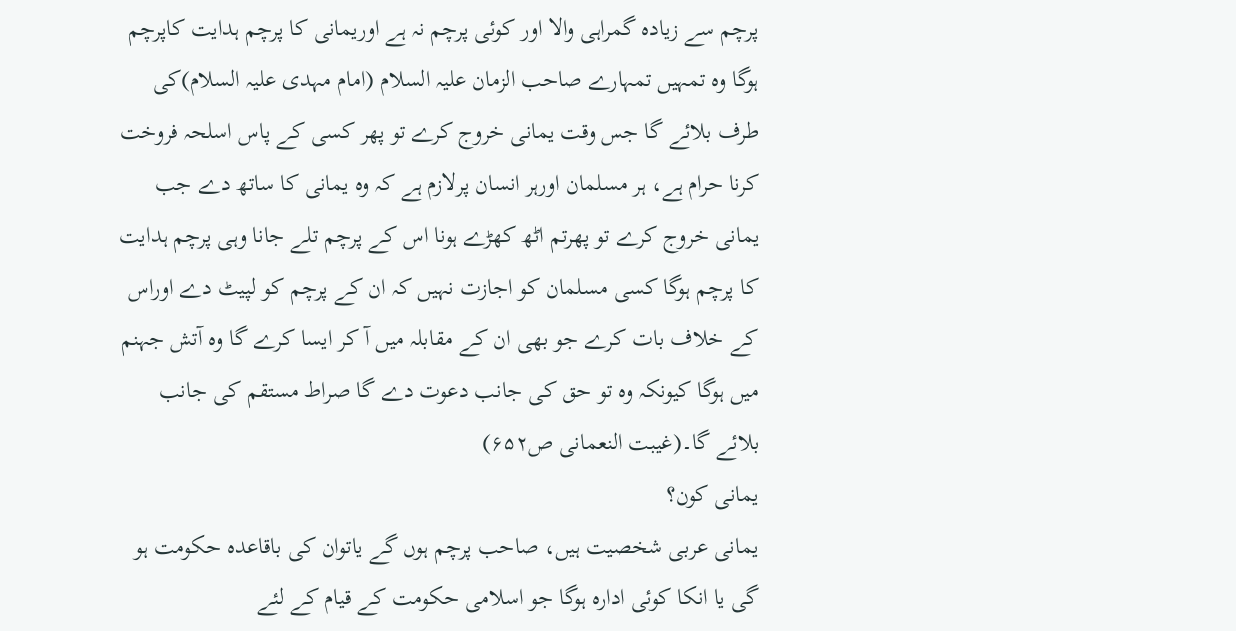پرچم سے زیادہ گمراہی والا اور کوئی پرچم نہ ہے اوریمانی کا پرچم ہدایت کاپرچم ہوگا وہ تمہیں تمہارے صاحب الزمان علیہ السلام (امام مہدی علیہ السلام)کی طرف بلائے گا جس وقت یمانی خروج کرے تو پھر کسی کے پاس اسلحہ فروخت کرنا حرام ہے، ہر مسلمان اورہر انسان پرلازم ہے کہ وہ یمانی کا ساتھ دے جب یمانی خروج کرے تو پھرتم اٹھ کھڑے ہونا اس کے پرچم تلے جانا وہی پرچم ہدایت کا پرچم ہوگا کسی مسلمان کو اجازت نہیں کہ ان کے پرچم کو لپیٹ دے اوراس کے خلاف بات کرے جو بھی ان کے مقابلہ میں آ کر ایسا کرے گا وہ آتش جہنم میں ہوگا کیونکہ وہ تو حق کی جانب دعوت دے گا صراط مستقم کی جانب بلائے گا۔(غیبت النعمانی ص۶۵۲)
یمانی کون؟
یمانی عربی شخصیت ہیں، صاحب پرچم ہوں گے یاتوان کی باقاعدہ حکومت ہو گی یا انکا کوئی ادارہ ہوگا جو اسلامی حکومت کے قیام کے لئے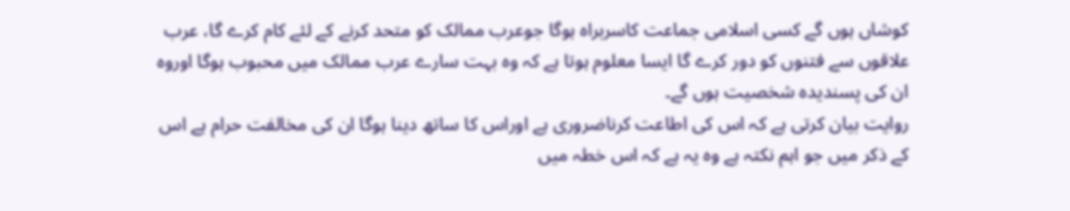کوشاں ہوں گے کسی اسلامی جماعت کاسربراہ ہوگا جوعرب ممالک کو متحد کرنے کے لئے کام کرے گا، عرب علاقوں سے فتنوں کو دور کرے گا ایسا معلوم ہوتا ہے کہ وہ بہت سارے عرب ممالک میں محبوب ہوگا اوروہ ان کی پسندیدہ شخصیت ہوں گے۔
روایت بیان کرتی ہے کہ اس کی اطاعت کرناضروری ہے اوراس کا ساتھ دینا ہوگا ان کی مخالفت حرام ہے اس کے ذکر میں جو اہم نکتہ ہے وہ یہ ہے کہ اس خطہ میں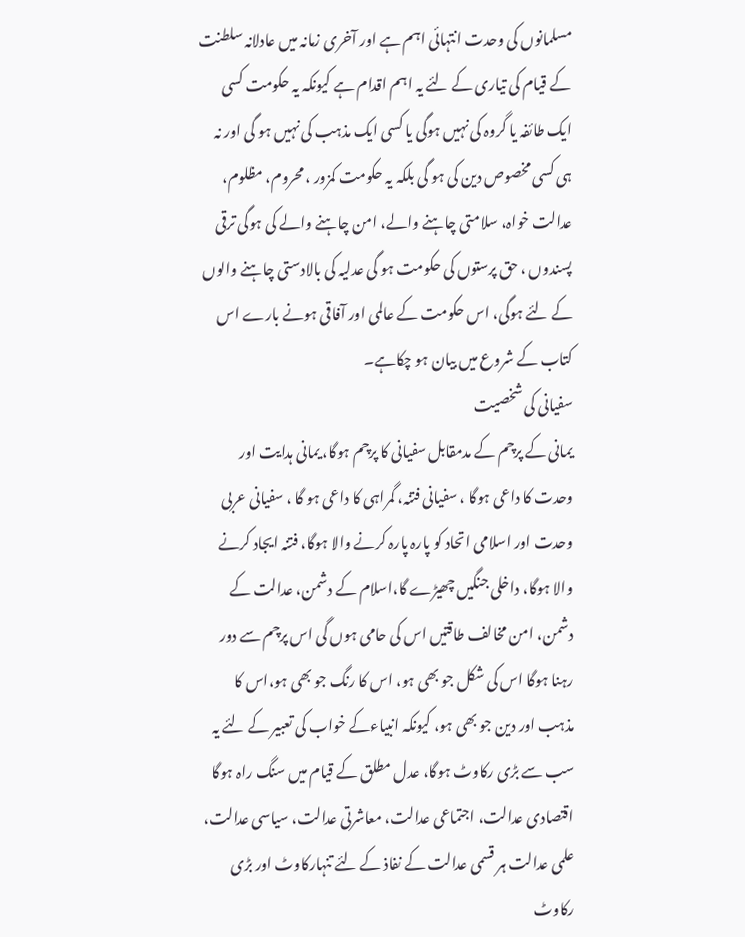مسلمانوں کی وحدت انتہائی اہم ہے اور آخری زمانہ میں عادلانہ سلطنت کے قیام کی تیاری کے لئے یہ اہم اقدام ہے کیونکہ یہ حکومت کسی ایک طائفہ یا گروہ کی نہیں ہوگی یا کسی ایک مذہب کی نہیں ہو گی اور نہ ہی کسی مخصوص دین کی ہو گی بلکہ یہ حکومت کمزور ، محروم، مظلوم، عدالت خواہ، سلامتی چاہنے والے، امن چاہنے والے کی ہوگی ترقی پسندوں ، حق پرستوں کی حکومت ہو گی عدلیہ کی بالادستی چاہنے والوں کے لئے ہوگی، اس حکومت کے عالمی اور آفاقی ہونے بارے اس کتاب کے شروع میں بیان ہو چکاہے۔
سفیانی کی شخصیت
یمانی کے پرچم کے مدمقابل سفیانی کا پرچم ہوگا، یمانی ہدایت اور وحدت کا داعی ہوگا ، سفیانی فتنہ، گمراہی کا داعی ہو گا ، سفیانی عربی وحدت اور اسلامی اتحاد کو پارہ پارہ کرنے والا ہوگا، فتنہ ایجاد کرنے والا ہوگا، داخلی جنگیں چھیڑے گا،اسلام کے دشمن، عدالت کے دشمن، امن مخالف طاقتیں اس کی حامی ہوں گی اس پرچم سے دور رہنا ہوگا اس کی شکل جو بھی ہو، اس کا رنگ جو بھی ہو،اس کا مذہب اور دین جو بھی ہو، کیونکہ انبیاءکے خواب کی تعبیر کے لئے یہ سب سے بڑی رکاوٹ ہوگا، عدل مطلق کے قیام میں سنگ راہ ہوگا اقتصادی عدالت، اجتماعی عدالت، معاشرتی عدالت، سیاسی عدالت، علمی عدالت ہر قسمی عدالت کے نفاذ کے لئے تنہارکاوٹ اور بڑی رکاوٹ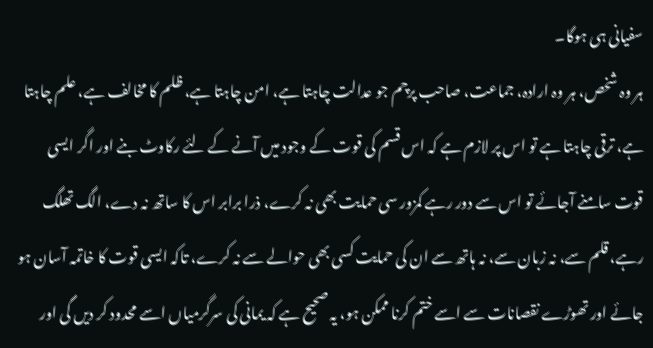سفیانی ہی ہوگا۔
ہر وہ شخص، ہر وہ ارادہ، جماعت، صاحب پرچم جو عدالت چاہتا ہے، امن چاہتا ہے، ظلم کا مخالف ہے، علم چاہتا ہے، ترقی چاہتا ہے تو اس پر لازم ہے کہ اس قسم کی قوت کے وجود میں آنے کے لئے رکاوٹ بنے اور اگر ایسی قوت سامنے آجائے تو اس سے دور رہے کمزور سی حمایت بھی نہ کرے، ذرا برابر اس کا ساتھ نہ دے، الگ تھلگ رہے، قلم سے، نہ زبان سے، نہ ہاتھ سے ان کی حمایت کسی بھی حوالے سے نہ کرے، تاکہ ایسی قوت کا خاتمہ آسان ہو جائے اور تھوڑے نقصانات سے اسے ختم کرنا ممکن ہو، یہ صحیح ہے کہ یمانی کی سرگرمیاں اسے محدود کر دیں گی اور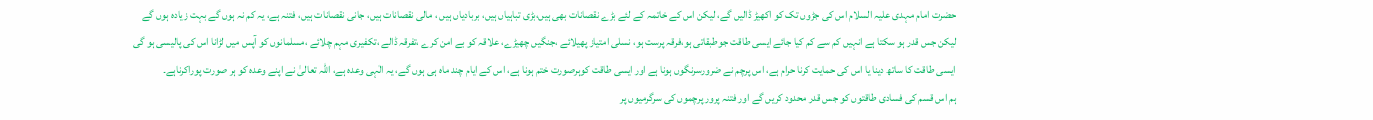حضرت امام مہدی علیہ السلام اس کی جڑوں تک کو اکھیڑ ڈالیں گے، لیکن اس کے خاتمہ کے لئے بڑے نقصانات بھی ہیں،بڑی تباہیاں ہیں، بربادیاں ہیں ، مالی نقصانات ہیں، جانی نقصانات ہیں، فتنہ ہے، یہ کم نہ ہوں گے بہت زیادہ ہوں گے لیکن جس قدر ہو سکتا ہے انہیں کم سے کم کیا جائے ایسی طاقت جوطبقاتی ہو،فرقہ پرست ہو، نسلی امتیاز پھیلائے ،جنگیں چھیڑے، علاقہ کو بے امن کرے ،تفرقہ ڈالے ،تکفیری مہم چلائے ،مسلمانوں کو آپس میں لڑانا اس کی پالیسی ہو گی ایسی طاقت کا ساتھ دینا یا اس کی حمایت کرنا حرام ہے، اس پرچم نے ضرورسرنگوں ہونا ہے اور ایسی طاقت کوہرصورت ختم ہونا ہے، اس کے ایام چند ماہ ہی ہوں گے، یہ الٰہی وعدہ ہے، اللہ تعالیٰ نے اپنے وعدہ کو ہر صورت پوراکرناہے۔
ہم اس قسم کی فسادی طاقتوں کو جس قدر محدود کریں گے اور فتنہ پرور پرچموں کی سرگرمیوں پر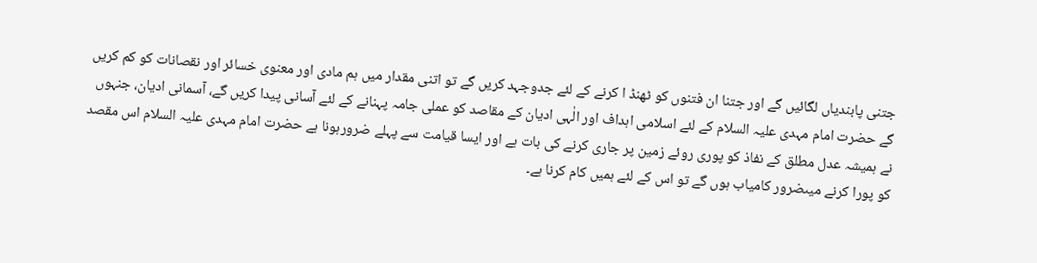جتنی پابندیاں لگائیں گے اور جتنا ان فتنوں کو ٹھنڈ ا کرنے کے لئے جدوجہد کریں گے تو اتنی مقدار میں ہم مادی اور معنوی خسائر اور نقصانات کو کم کریں گے حضرت امام مہدی علیہ السلام کے لئے اسلامی اہداف اور الٰہی ادیان کے مقاصد کو عملی جامہ پہنانے کے لئے آسانی پیدا کریں گے، آسمانی ادیان، جنہوں نے ہمیشہ عدل مطلق کے نفاذ کو پوری روئے زمین پر جاری کرنے کی بات ہے اور ایسا قیامت سے پہلے ضرورہونا ہے حضرت امام مہدی علیہ السلام اس مقصد کو پورا کرنے میںضرور کامیاب ہوں گے تو اس کے لئے ہمیں کام کرنا ہے۔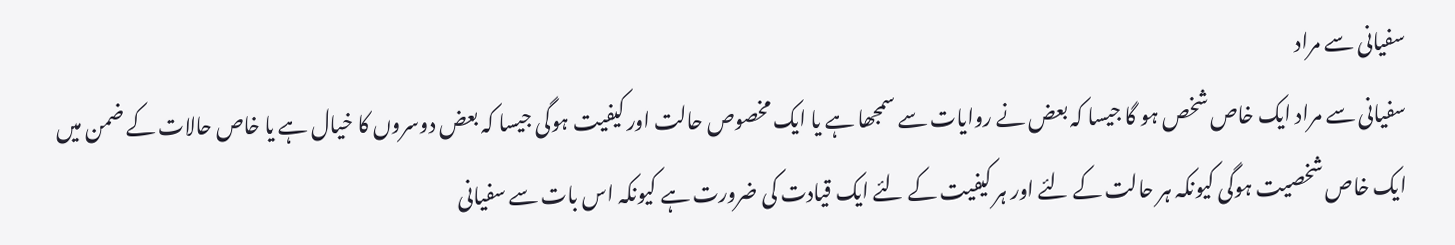سفیانی سے مراد
سفیانی سے مراد ایک خاص شخص ہو گا جیسا کہ بعض نے روایات سے سمجھا ہے یا ایک مخصوص حالت اور کیفیت ہوگی جیسا کہ بعض دوسروں کا خیال ہے یا خاص حالات کے ضمن میں ایک خاص شخصیت ہوگی کیونکہ ہر حالت کے لئے اور ہر کیفیت کے لئے ایک قیادت کی ضرورت ہے کیونکہ اس بات سے سفیانی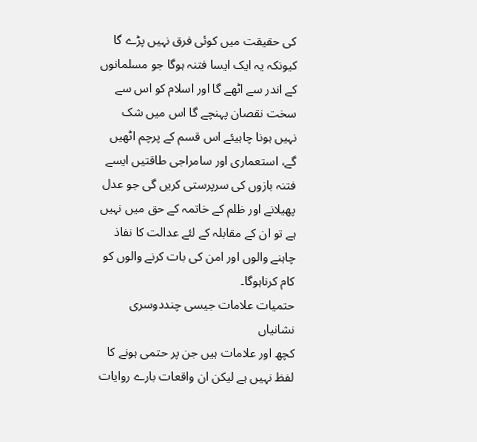کی حقیقت میں کوئی فرق نہیں پڑے گا کیونکہ یہ ایک ایسا فتنہ ہوگا جو مسلمانوں کے اندر سے اٹھے گا اور اسلام کو اس سے سخت نقصان پہنچے گا اس میں شک نہیں ہونا چاہیئے اس قسم کے پرچم اٹھیں گے، استعماری اور سامراجی طاقتیں ایسے فتنہ بازوں کی سرپرستی کریں گی جو عدل پھیلانے اور ظلم کے خاتمہ کے حق میں نہیں ہے تو ان کے مقابلہ کے لئے عدالت کا نفاذ چاہنے والوں اور امن کی بات کرنے والوں کو کام کرناہوگا۔
حتمیات علامات جیسی چنددوسری نشانیاں
کچھ اور علامات ہیں جن پر حتمی ہونے کا لفظ نہیں ہے لیکن ان واقعات بارے روایات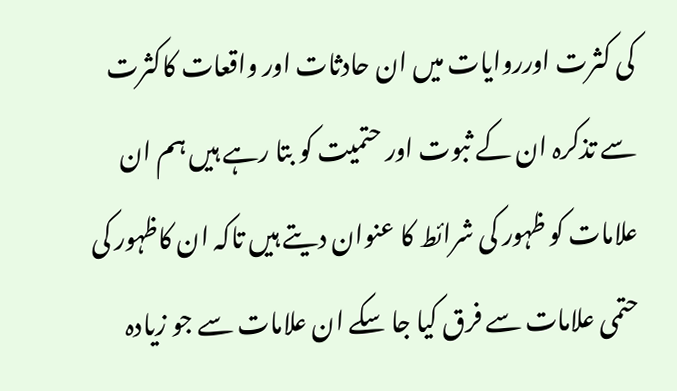کی کثرت اورروایات میں ان حادثات اور واقعات کاکثرت سے تذکرہ ان کے ثبوت اور حتمیت کو بتا رہے ہیں ہم ان علامات کو ظہور کی شرائط کا عنوان دیتے ہیں تاکہ ان کاظہور کی حتمی علامات سے فرق کیا جا سکے ان علامات سے جو زیادہ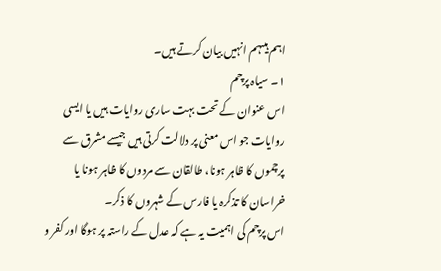اہم ہیںہم انہیں بیان کرتے ہیں۔
۱۔ سیاہ پرچم
اس عنوان کے تحت بہت ساری روایات ہیں یا ایسی روایات جو اس معنی پر دلالت کرتی ہیں جیسے مشرق سے پرچموں کا ظاہر ہونا، طالقان سے مردوں کا ظاہر ہونا یا خراسان کا تذکرہ یا فارس کے شہروں کا ذکر۔
اس پرچم کی اہمیت یہ ہے کہ عدل کے راستہ پر ہوگا اور کفر و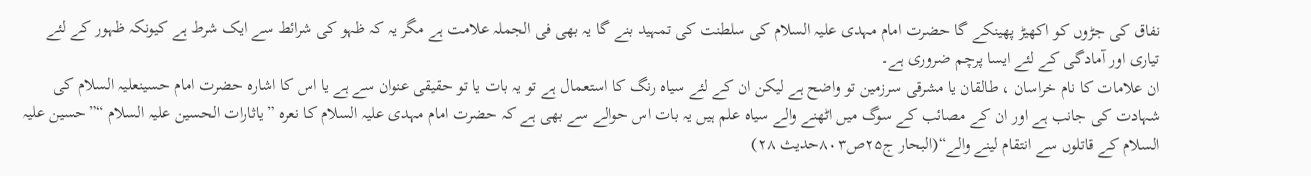نفاق کی جڑوں کو اکھیڑ پھینکے گا حضرت امام مہدی علیہ السلام کی سلطنت کی تمہید بنے گا یہ بھی فی الجملہ علامت ہے مگر یہ کہ ظہو کی شرائط سے ایک شرط ہے کیونکہ ظہور کے لئے تیاری اور آمادگی کے لئے ایسا پرچم ضروری ہے۔
ان علامات کا نام خراسان ، طالقان یا مشرقی سرزمین تو واضح ہے لیکن ان کے لئے سیاہ رنگ کا استعمال ہے تو یہ بات یا تو حقیقی عنوان سے ہے یا اس کا اشارہ حضرت امام حسینعلیہ السلام کی شہادت کی جانب ہے اور ان کے مصائب کے سوگ میں اٹھنے والے سیاہ علم ہیں یہ بات اس حوالے سے بھی ہے کہ حضرت امام مہدی علیہ السلام کا نعرہ ”یاثارات الحسین علیہ السلام “”حسین علیہ السلام کے قاتلوں سے انتقام لینے والے“(البحار ج۲۵ص۸۰۳حدیث ۲۸)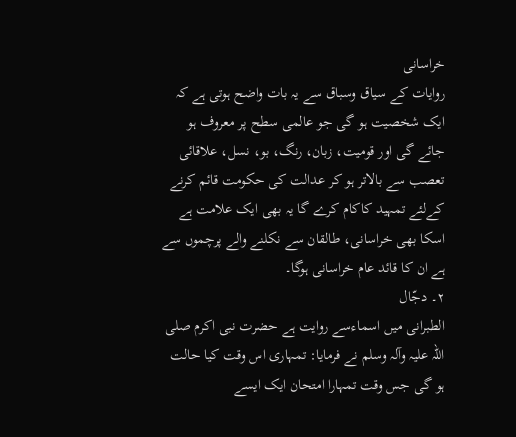خراسانی
روایات کے سیاق وسباق سے یہ بات واضح ہوتی ہے کہ ایک شخصیت ہو گی جو عالمی سطح پر معروف ہو جائے گی اور قومیت، زبان، رنگ، بو، نسل، علاقائی تعصب سے بالاتر ہو کر عدالت کی حکومت قائم کرنے کےلئے تمہید کاکام کرے گا یہ بھی ایک علامت ہے اسکا بھی خراسانی، طالقان سے نکلنے والے پرچموں سے ہے ان کا قائد عام خراسانی ہوگا۔
۲۔ دجّال
الطبرانی میں اسماءسے روایت ہے حضرت نبی اکرم صلی اللہ علیہ وآلہ وسلم نے فرمایا: تمہاری اس وقت کیا حالت ہو گی جس وقت تمہارا امتحان ایک ایسے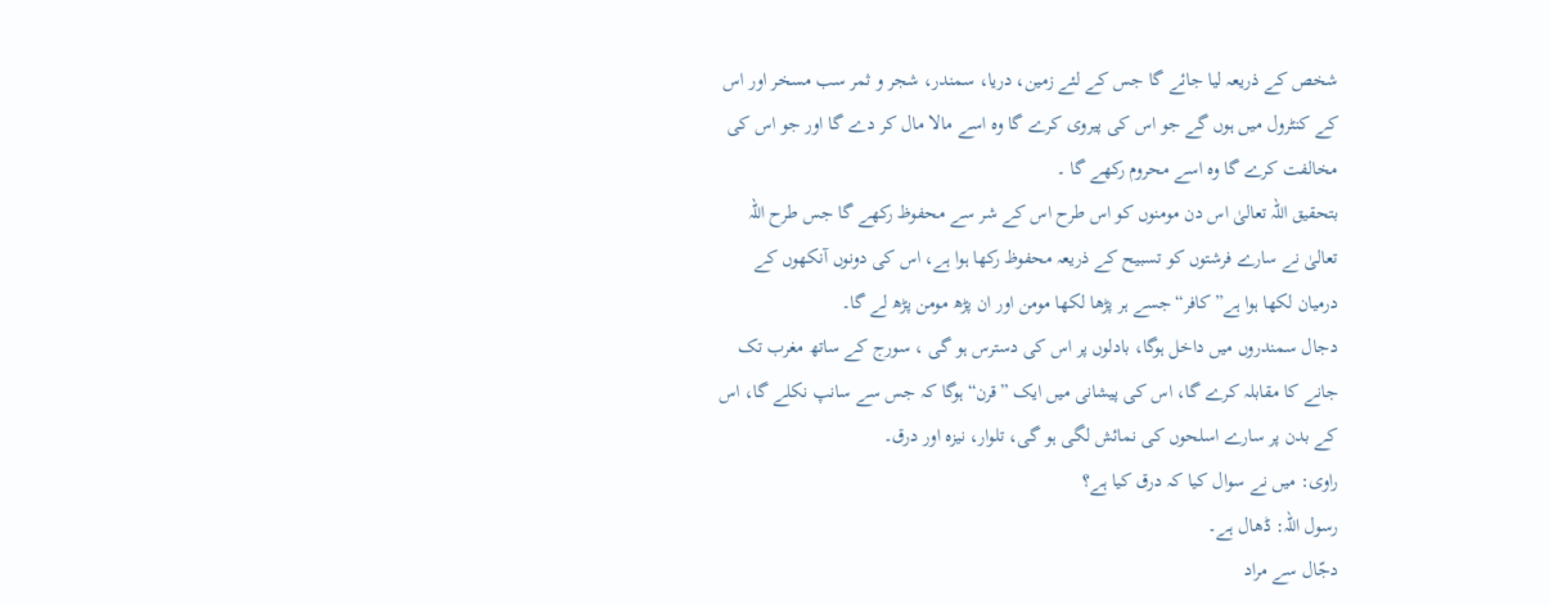شخص کے ذریعہ لیا جائے گا جس کے لئے زمین، دریا، سمندر، شجر و ثمر سب مسخر اور اس کے کنٹرول میں ہوں گے جو اس کی پیروی کرے گا وہ اسے مالا مال کر دے گا اور جو اس کی مخالفت کرے گا وہ اسے محروم رکھے گا ۔
بتحقیق اللہ تعالیٰ اس دن مومنوں کو اس طرح اس کے شر سے محفوظ رکھے گا جس طرح اللہ تعالیٰ نے سارے فرشتوں کو تسبیح کے ذریعہ محفوظ رکھا ہوا ہے، اس کی دونوں آنکھوں کے درمیان لکھا ہوا ہے”کافر“جسے ہر پڑھا لکھا مومن اور ان پڑھ مومن پڑھ لے گا۔
دجال سمندروں میں داخل ہوگا، بادلوں پر اس کی دسترس ہو گی ، سورج کے ساتھ مغرب تک جانے کا مقابلہ کرے گا، اس کی پیشانی میں ایک ”قرن“ ہوگا کہ جس سے سانپ نکلے گا، اس کے بدن پر سارے اسلحوں کی نمائش لگی ہو گی، تلوار، نیزہ اور درق۔
راوی: میں نے سوال کیا کہ درق کیا ہے؟
رسول اللہ: ڈھال ہے۔
دجّال سے مراد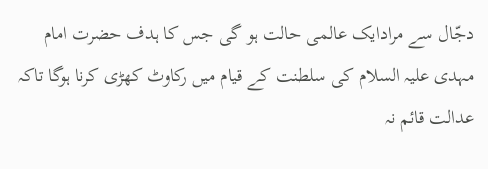دجّال سے مرادایک عالمی حالت ہو گی جس کا ہدف حضرت امام مہدی علیہ السلام کی سلطنت کے قیام میں رکاوٹ کھڑی کرنا ہوگا تاکہ عدالت قائم نہ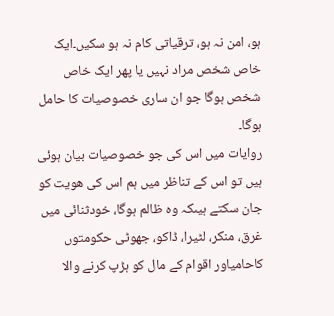ہو، امن نہ ہو، ترقیاتی کام نہ ہو سکیں۔ایک خاص شخص مراد نہیں یا پھر ایک خاص شخص ہوگا جو ان ساری خصوصیات کا حامل ہوگا۔
روایات میں اس کی جو خصوصیات بیان ہوئی ہیں تو اس کے تناظر میں ہم اس کی ھویت کو جان سکتے ہیںکہ وہ ظالم ہوگا، خودثنائی میں غرق، منکر، لٹیرا، ڈاکو، جھوٹی حکومتوں کاحامیاور اقوام کے مال کو ہڑپ کرنے والا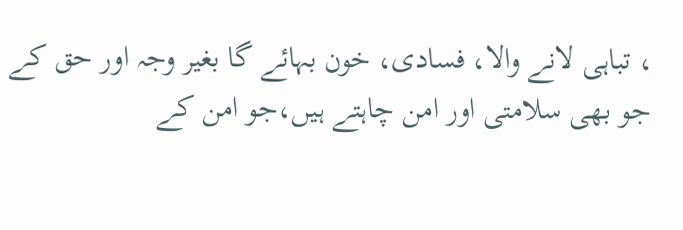، تباہی لانے والا، فسادی، خون بہائے گا بغیر وجہ اور حق کے جو بھی سلامتی اور امن چاہتے ہیں،جو امن کے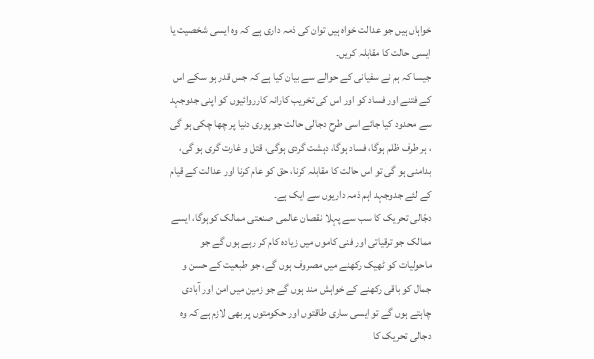خواہاں ہیں جو عدالت خواہ ہیں توان کی ذمہ داری ہے کہ وہ ایسی شخصیت یا ایسی حالت کا مقابلہ کریں۔
جیسا کہ ہم نے سفیانی کے حوالے سے بیان کیا ہے کہ جس قدر ہو سکے اس کے فتنے اور فساد کو اور اس کی تخریب کارانہ کارروائیوں کو اپنی جدوجہد سے محدود کیا جائے اسی طرح دجالی حالت جو پوری دنیا پر چھا چکی ہو گی ، ہر طرف ظلم ہوگا، فساد ہوگا، دہشت گردی ہوگی، قتل و غارت گری ہو گی، بدامنی ہو گی تو اس حالت کا مقابلہ کرنا، حق کو عام کرنا اور عدالت کے قیام کے لئے جدوجہد اہم ذمہ داریوں سے ایک ہے۔
دجّالی تحریک کا سب سے پہلا نقصان عالمی صنعتی ممالک کوہوگا، ایسے ممالک جو ترقیاتی اور فنی کاموں میں زیادہ کام کر رہے ہوں گے جو ماحولیات کو ٹھیک رکھنے میں مصروف ہوں گے، جو طبعیت کے حسن و جمال کو باقی رکھنے کے خواہش مند ہوں گے جو زمین میں امن اور آبادی چاہتے ہوں گے تو ایسی ساری طاقتوں اور حکومتوں پر بھی لازم ہے کہ وہ دجالی تحریک کا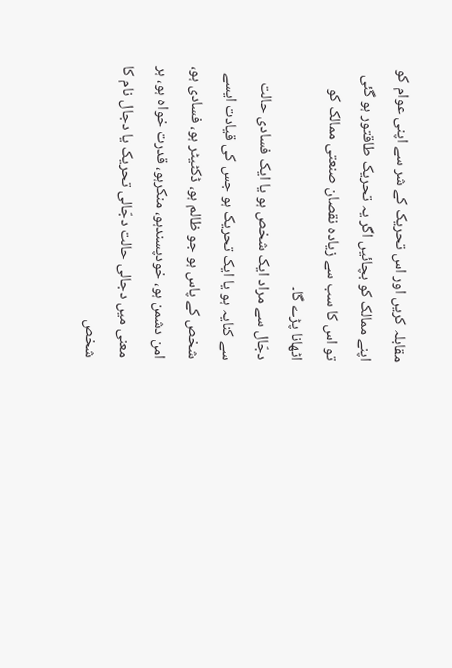مقابلہ کریں اور اس تحریک کے شر سے اپنی عوام کو اپنے ممالک کو بچائیں اگر یہ تحریک طاقتور ہو گئی تو اس کا سب سے زیادہ نقصان صنعتی ممالک کو اٹھانا پڑے گا۔
دجّال سے مراد ایک شخص ہو یا ایک فسادی حالت سے کنایہ ہو یا ایک تحریک ہو جس کی قیادت ایسے شخص کے پاس ہو جو ظالم ہو، ڈکٹیٹر ہو، فسادی ہو، امن دشمن ہو، خودپسندہو، منکرہو، قدرت خواہ ہو، ہر معنی میں دجالی حالت دجّالی تحریک یا دجال نام کا شخص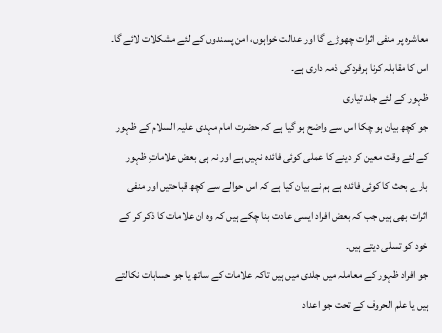معاشرہ پر منفی اثرات چھوڑے گا اور عدالت خواہوں، امن پسندوں کے لئے مشکلات لائے گا۔ اس کا مقابلہ کرنا ہرفردکی ذمہ داری ہے۔
ظہور کے لئے جلد تیاری
جو کچھ بیان ہو چکا اس سے واضح ہو گیا ہے کہ حضرت امام مہدی علیہ السلام کے ظہور کے لئے وقت معین کر دینے کا عملی کوئی فائدہ نہیں ہے اور نہ ہی بعض علاماتِ ظہور بارے بحث کا کوئی فائدہ ہے ہم نے بیان کیا ہے کہ اس حوالے سے کچھ قباحتیں اور منفی اثرات بھی ہیں جب کہ بعض افراد ایسی عادت بنا چکے ہیں کہ وہ ان علامات کا ذکر کر کے خود کو تسلی دیتے ہیں۔
جو افراد ظہور کے معاملہ میں جلدی میں ہیں تاکہ علامات کے ساتھ یا جو حسابات نکالتے ہیں یا علم الحروف کے تحت جو اعداد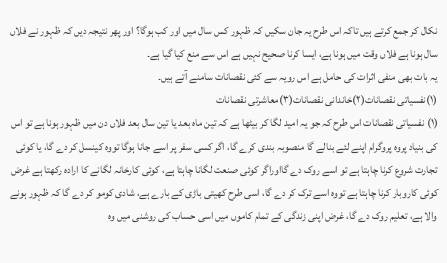نکال کر جمع کرتے ہیں تاکہ اس طرح یہ جان سکیں کہ ظہور کس سال میں اور کب ہوگا؟ اور پھر نتیجہ دیں کہ ظہور نے فلاں سال ہونا ہے فلاں وقت میں ہونا ہے، ایسا کرنا صحیح نہیں ہے اس سے منع کیا گیا ہے۔
یہ بات بھی منفی اثرات کی حامل ہے اس رویہ سے کئی نقصانات سامنے آتے ہیں۔
(۱)نفسیاتی نقصانات(۲)خاندانی نقصانات(۳)معاشرتی نقصانات
(۱) نفسیاتی نقصانات اس طرح کہ جو یہ امید لگا کر بیٹھا ہے کہ تین ماہ بعد یا تین سال بعد فلاں دن میں ظہور ہونا ہے تو اس کی بنیاد پروہ پروگرام اپنے لئے بنالے گا منصوبہ بندی کرے گا، اگر کسی سفر پر اسے جانا ہوگا تووہ کینسل کر دے گا، یا کوئی تجارت شروع کرنا چاہتا ہے تو اسے روک دے گااوراگر کوئی صنعت لگانا چاہتا ہے، کوئی کارخانہ لگانے کا ارادہ رکھتا ہے غرض کوئی کاروبار کرنا چاہتا ہے تووہ اسے ترک کر دے گا، اسی طرح کھیتی باڑی کے بارے ہے، شادی کومو کر دے گا کہ ظہور ہونے والا ہے، تعلیم روک دے گا، غرض اپنی زندگی کے تمام کاموں میں اسی حساب کی روشنی میں وہ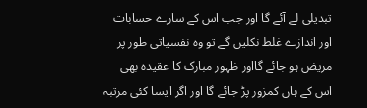تبدیلی لے آئے گا اور جب اس کے سارے حسابات اور اندازے غلط نکلیں گے تو وہ نفسیاتی طور پر مریض ہو جائے گااور ظہور مبارک کا عقیدہ بھی اس کے ہاں کمزور پڑ جائے گا اور اگر ایسا کئی مرتبہ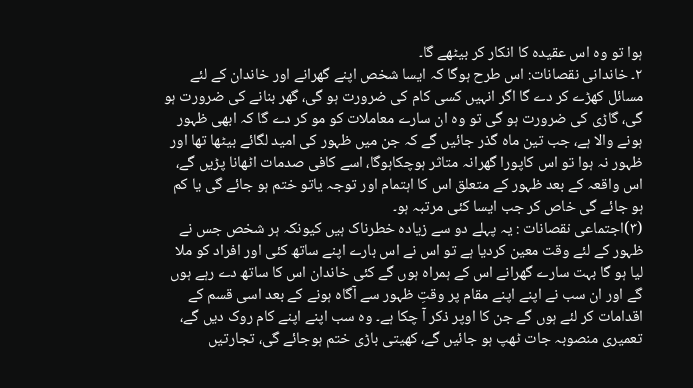ہوا تو وہ اس عقیدہ کا انکار کر بیٹھے گا۔
۲۔ خاندانی نقصانات: اس طرح ہوگا کہ ایسا شخص اپنے گھرانے اور خاندان کے لئے مسائل کھڑے کر دے گا اگر انہیں کسی کام کی ضرورت ہو گی، گھر بنانے کی ضرورت ہو گی، گاڑی کی ضرورت ہو گی تو وہ ان سارے معاملات کو مو کر دے گا کہ ابھی ظہور ہونے والا ہے، جب تین ماہ گذر جائیں گے کہ جن میں ظہور کی امید لگائے بیٹھا تھا اور ظہور نہ ہوا تو اس کاپورا گھرانہ متاثر ہوچکاہوگا، اسے کافی صدمات اٹھانا پڑیں گے، اس واقعہ کے بعد ظہور کے متعلق اس کا اہتمام اور توجہ یاتو ختم ہو جائے گی یا کم ہو جائے گی خاص کر جب ایسا کئی مرتبہ ہو۔
(۳)اجتماعی نقصانات : یہ پہلے دو سے زیادہ خطرناک ہیں کیونکہ ہر شخص جس نے ظہور کے لئے وقت معین کردیا ہے تو اس نے اس بارے اپنے ساتھ کئی اور افراد کو ملا لیا ہو گا بہت سارے گھرانے اس کے ہمراہ ہوں گے کئی خاندان اس کا ساتھ دے رہے ہوں گے اور ان سب نے اپنے اپنے مقام پر وقتِ ظہور سے آگاہ ہونے کے بعد اسی قسم کے اقدامات کر لئے ہوں گے جن کا اوپر ذکر آ چکا ہے۔ وہ سب اپنے اپنے کام روک دیں گے، تعمیری منصوبہ جات ٹھپ ہو جائیں گے، کھیتی باڑی ختم ہوجائے گی، تجارتیں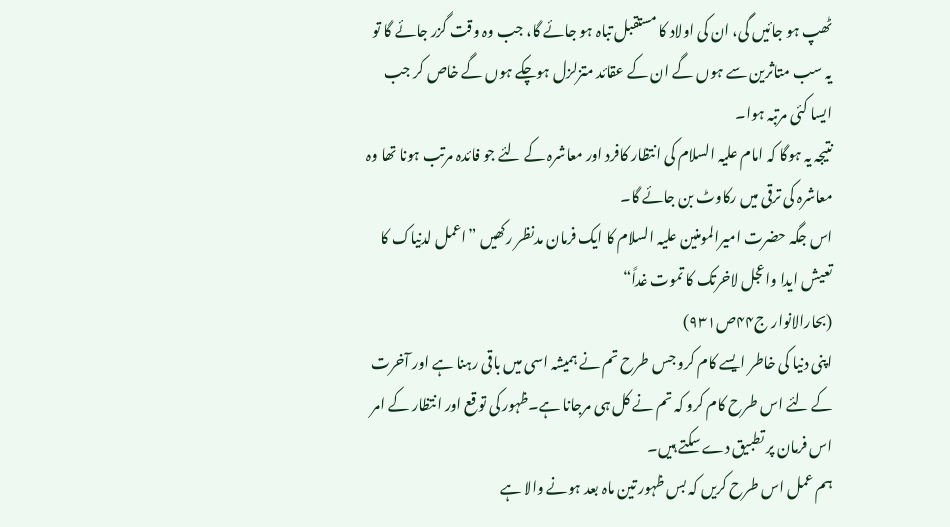ٹھپ ہو جائیں گی، ان کی اولاد کا مستقبل تباہ ہو جائے گا، جب وہ وقت گزر جائے گا تو یہ سب متاثرین سے ہوں گے ان کے عقائد متزلزل ہوچکے ہوں گے خاص کر جب ایسا کئی مرتبہ ہوا۔
نتیجہ یہ ہوگا کہ امام علیہ السلام کی انتظار کافرد اور معاشرہ کے لئے جو فائدہ مرتب ہونا تھا وہ معاشرہ کی ترقی میں رکاوٹ بن جائے گا۔
اس جگہ حضرت امیرالمومنین علیہ السلام کا ایک فرمان مدنظر رکھیں ”اعمل لدنیاک کا تعیش ایدا واعجل لاخرتک کا تموت غداً“
(بحارالانوار ج۴۴ص۹۳۱)
اپنی دنیا کی خاطر ایسے کام کرو جس طرح تم نے ہمیشہ اسی میں باقی رہنا ہے اور آخرت کے لئے اس طرح کام کرو کہ تم نے کل ہی مرجانا ہے۔ظہور کی توقع اور انتظار کے امر اس فرمان پر تطبیق دے سکتے ہیں۔
ہم عمل اس طرح کریں کہ بس ظہور تین ماہ بعد ہونے والا ہے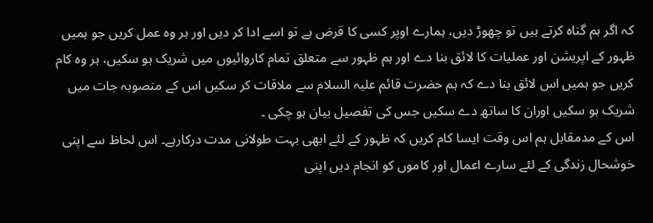کہ اگر ہم گناہ کرتے ہیں تو چھوڑ دیں، ہمارے اوپر کسی کا قرض ہے تو اسے ادا کر دیں اور ہر وہ عمل کریں جو ہمیں ظہور کے اپریشن اور عملیات کا لائق بنا دے اور ہم ظہور سے متعلق تمام کاروائیوں میں شریک ہو سکیں، ہر وہ کام کریں جو ہمیں اس لائق بنا دے کہ ہم حضرت قائم علیہ السلام سے ملاقات کر سکیں اس کے منصوبہ جات میں شریک ہو سکیں اوران کا ساتھ دے سکیں جس کی تفصیل بیان ہو چکی ۔
اس کے مدمقابل ہم اس وقت ایسا کام کریں کہ ظہور کے لئے ابھی بہت طولانی مدت درکارہے۔ اس لحاظ سے اپنی خوشحال زندگی کے لئے سارے اعمال اور کاموں کو انجام دیں اپنی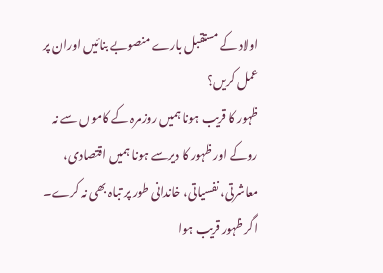اولاد کے مستقبل بارے منصوبے بنائیں اوران پر عمل کریں؟
ظہور کا قریب ہونا ہمیں روزمرہ کے کاموں سے نہ روکے اور ظہور کا دیرسے ہونا ہمیں اقتصادی، معاشرتی، نفسیاتی، خاندانی طور پر تباہ بھی نہ کرے۔
اگر ظہور قریب ہوا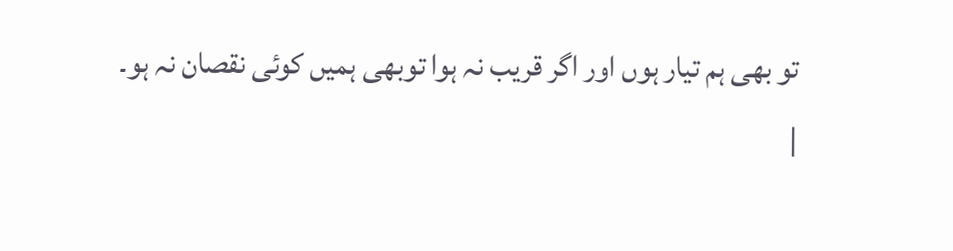تو بھی ہم تیار ہوں اور اگر قریب نہ ہوا توبھی ہمیں کوئی نقصان نہ ہو۔
|